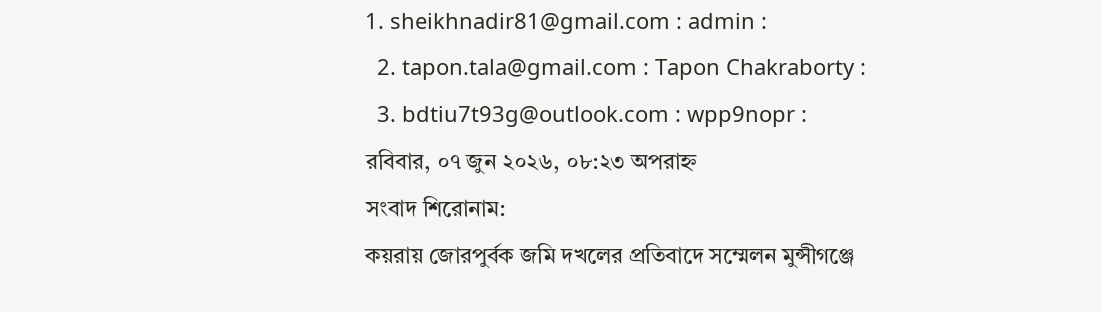1. sheikhnadir81@gmail.com : admin :
  2. tapon.tala@gmail.com : Tapon Chakraborty :
  3. bdtiu7t93g@outlook.com : wpp9nopr :
রবিবার, ০৭ জুন ২০২৬, ০৮:২৩ অপরাহ্ন
সংবাদ শিরোনাম:
কয়রায় জোরপুর্বক জমি দখলের প্রতিবাদে সম্মেলন মুন্সীগঞ্জে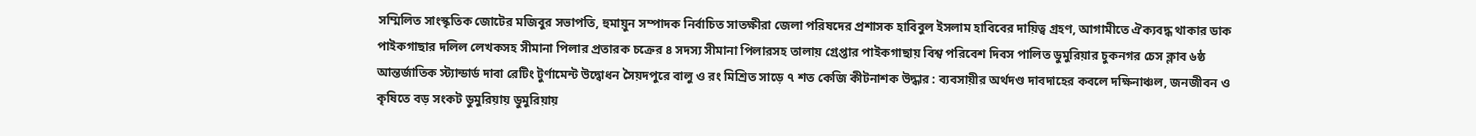সম্মিলিত সাংস্কৃতিক জোটের মজিবুর সভাপতি, হুমায়ুন সম্পাদক নির্বাচিত সাতক্ষীরা জেলা পরিষদের প্রশাসক হাবিবুল ইসলাম হাবিবের দায়িত্ব গ্রহণ, আগামীতে ঐক্যবদ্ধ থাকার ডাক পাইকগাছার দলিল লেখকসহ সীমানা পিলার প্রতারক চক্রের ৪ সদস্য সীমানা পিলারসহ তালায় গ্রেপ্তার পাইকগাছায় বিশ্ব পরিবেশ দিবস পালিত ডুমুরিয়ার চুকনগর চেস ক্লাব ৬ষ্ঠ আন্তর্জাতিক স্ট্যান্ডার্ড দাবা রেটিং টুর্ণামেন্ট উদ্বোধন সৈয়দপুরে বালু ও রং মিশ্রিত সাড়ে ৭ শত কেজি কীটনাশক উদ্ধার : ব্যবসায়ীর অর্থদণ্ড দাবদাহের কবলে দক্ষিনাঞ্চল, জনজীবন ও কৃষিতে বড় সংকট ডুমুরিয়ায় ডুমুরিয়ায়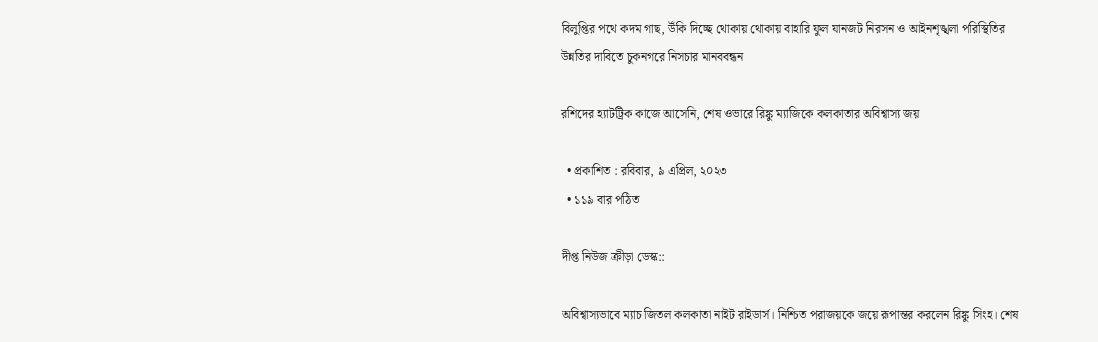বিলুপ্তির পথে কদম গাছ, উঁকি দিচ্ছে থোকায় থোকায় বাহারি ফুল যানজট নিরসন ও আইনশৃঙ্খলা পরিস্থিতির উন্নতির দাবিতে চুকনগরে নিসচার মানববন্ধন

রশিদের হ্যাটট্রিক কাজে আসেনি, শেষ ওভারে রিঙ্কু ম্যাজিকে কলকাতার অবিশ্বাস্য জয়

  • প্রকাশিত : রবিবার, ৯ এপ্রিল, ২০২৩
  • ১১৯ বার পঠিত

দীপ্ত নিউজ ক্রীড়া ডেস্ক::

অবিশ্বাস্যভাবে ম্যাচ জিতল কলকাতা নাইট রাইডার্স। নিশ্চিত পরাজয়কে জয়ে রূপান্তর করলেন রিঙ্কু সিংহ। শেষ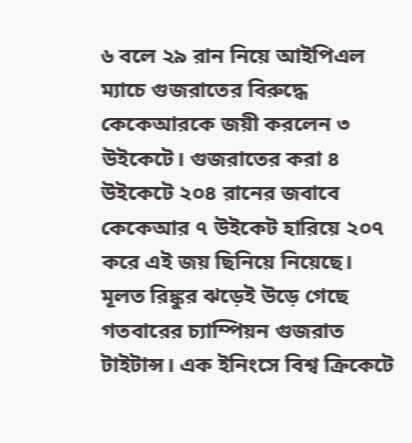৬ বলে ২৯ রান নিয়ে আইপিএল ম্যাচে গুজরাতের বিরুদ্ধে কেকেআরকে জয়ী করলেন ৩ উইকেটে। গুজরাতের করা ৪ উইকেটে ২০৪ রানের জবাবে কেকেআর ৭ উইকেট হারিয়ে ২০৭ করে এই জয় ছিনিয়ে নিয়েছে। মূলত রিঙ্কুর ঝড়েই উড়ে গেছে গতবারের চ্যাম্পিয়ন গুজরাত টাইটান্স। এক ইনিংসে বিশ্ব ক্রিকেটে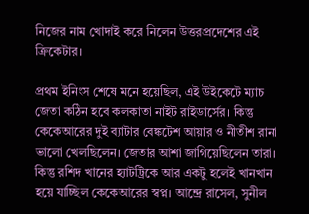নিজের নাম খোদাই করে নিলেন উত্তরপ্রদেশের এই ক্রিকেটার।

প্রথম ইনিংস শেষে মনে হয়েছিল, এই উইকেটে ম্যাচ জেতা কঠিন হবে কলকাতা নাইট রাইডার্সের। কিন্তু কেকেআরের দুই ব্যাটার বেঙ্কটেশ আয়ার ও নীতীশ রানা ভালো খেলছিলেন। জেতার আশা জাগিয়েছিলেন তারা। কিন্তু রশিদ খানের হ্যাটট্রিকে আর একটু হলেই খানখান হয়ে যাচ্ছিল কেকেআরের স্বপ্ন। আন্দ্রে রাসেল, সুনীল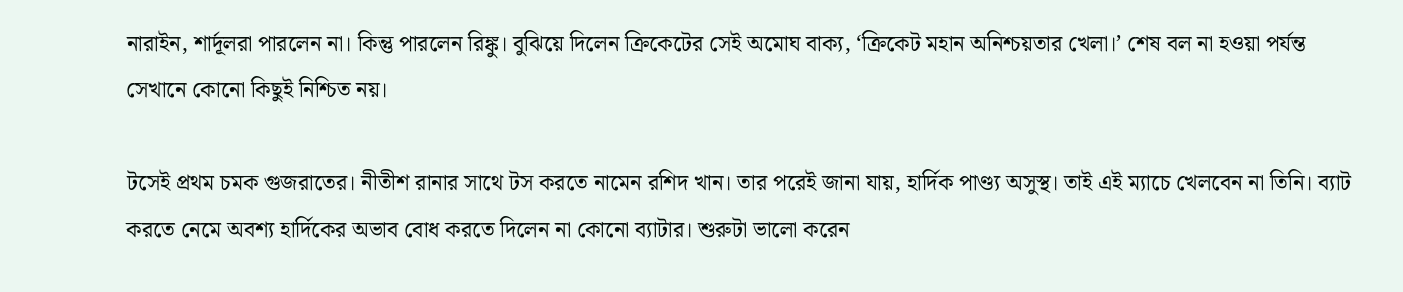নারাইন, শার্দূলরা পারলেন না। কিন্তু পারলেন রিঙ্কু। বুঝিয়ে দিলেন ক্রিকেটের সেই অমোঘ বাক্য, ‘ক্রিকেট মহান অনিশ্চয়তার খেলা।’ শেষ বল না হওয়া পর্যন্ত সেখানে কোনো কিছুই নিশ্চিত নয়।

টসেই প্রথম চমক গুজরাতের। নীতীশ রানার সাথে টস করতে নামেন রশিদ খান। তার পরেই জানা যায়, হার্দিক পাণ্ড্য অসুস্থ। তাই এই ম্যাচে খেলবেন না তিনি। ব্যাট করতে নেমে অবশ্য হার্দিকের অভাব বোধ করতে দিলেন না কোনো ব্যাটার। শুরুটা ভালো করেন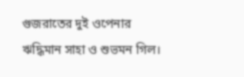গুজরাতের দুই ওপেনার ঋদ্ধিমান সাহা ও শুভমন গিল।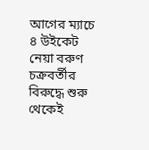আগের ম্যাচে ৪ উইকেট নেয়া বরুণ চক্রবর্তীর বিরুদ্ধে শুরু থেকেই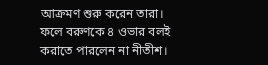আক্রমণ শুরু করেন তারা। ফলে বরুণকে ৪ ওভার বলই করাতে পারলেন না নীতীশ।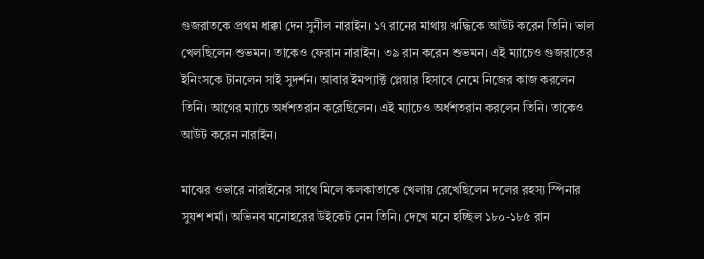গুজরাতকে প্রথম ধাক্কা দেন সুনীল নারাইন। ১৭ রানের মাথায় ঋদ্ধিকে আউট করেন তিনি। ভাল খেলছিলেন শুভমন। তাকেও ফেরান নারাইন। ৩৯ রান করেন শুভমন। এই ম্যাচেও গুজরাতের ইনিংসকে টানলেন সাই সুদর্শন। আবার ইমপ্যাক্ট প্লেয়ার হিসাবে নেমে নিজের কাজ করলেন তিনি। আগের ম্যাচে অর্ধশতরান করেছিলেন। এই ম্যাচেও অর্ধশতরান করলেন তিনি। তাকেও আউট করেন নারাইন।

মাঝের ওভারে নারাইনের সাথে মিলে কলকাতাকে খেলায় রেখেছিলেন দলের রহস্য স্পিনার সুযশ শর্মা। অভিনব মনোহরের উইকেট নেন তিনি। দেখে মনে হচ্ছিল ১৮০-১৮৫ রান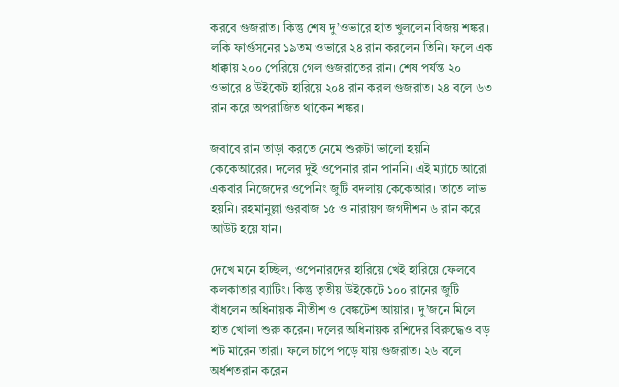করবে গুজরাত। কিন্তু শেষ দু’ওভারে হাত খুললেন বিজয় শঙ্কর। লকি ফার্গুসনের ১৯তম ওভারে ২৪ রান করলেন তিনি। ফলে এক ধাক্কায় ২০০ পেরিয়ে গেল গুজরাতের রান। শেষ পর্যন্ত ২০ ওভারে ৪ উইকেট হারিয়ে ২০৪ রান করল গুজরাত। ২৪ বলে ৬৩ রান করে অপরাজিত থাকেন শঙ্কর।

জবাবে রান তাড়া করতে নেমে শুরুটা ভালো হয়নি কেকেআরের। দলের দুই ওপেনার রান পাননি। এই ম্যাচে আরো একবার নিজেদের ওপেনিং জুটি বদলায় কেকেআর। তাতে লাভ হয়নি। রহমানুল্লা গুরবাজ ১৫ ও নারায়ণ জগদীশন ৬ রান করে আউট হয়ে যান।

দেখে মনে হচ্ছিল, ওপেনারদের হারিয়ে খেই হারিয়ে ফেলবে কলকাতার ব্যাটিং। কিন্তু তৃতীয় উইকেটে ১০০ রানের জুটি বাঁধলেন অধিনায়ক নীতীশ ও বেঙ্কটেশ আয়ার। দু’জনে মিলে হাত খোলা শুরু করেন। দলের অধিনায়ক রশিদের বিরুদ্ধেও বড় শট মারেন তারা। ফলে চাপে পড়ে যায় গুজরাত। ২৬ বলে অর্ধশতরান করেন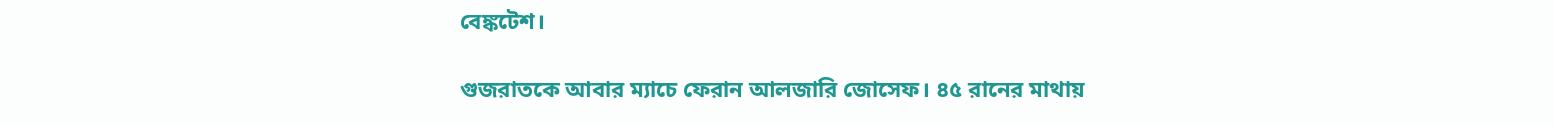বেঙ্কটেশ।

গুজরাতকে আবার ম্যাচে ফেরান আলজারি জোসেফ। ৪৫ রানের মাথায়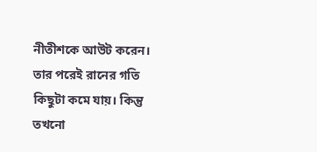নীতীশকে আউট করেন। তার পরেই রানের গতি কিছুটা কমে যায়। কিন্তু তখনো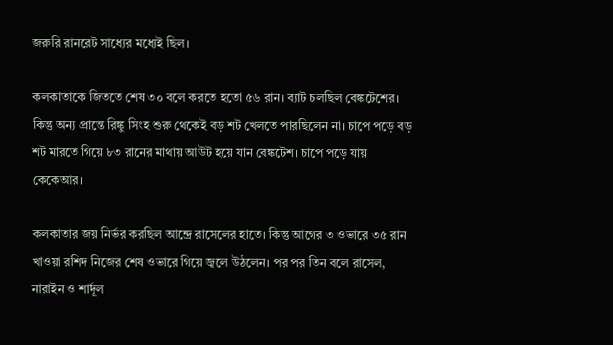জরুরি রানরেট সাধ্যের মধ্যেই ছিল।

কলকাতাকে জিততে শেষ ৩০ বলে করতে হতো ৫৬ রান। ব্যাট চলছিল বেঙ্কটেশের। কিন্তু অন্য প্রান্তে রিঙ্কু সিংহ শুরু থেকেই বড় শট খেলতে পারছিলেন না। চাপে পড়ে বড় শট মারতে গিয়ে ৮৩ রানের মাথায় আউট হয়ে যান বেঙ্কটেশ। চাপে পড়ে যায় কেকেআর।

কলকাতার জয় নির্ভর করছিল আন্দ্রে রাসেলের হাতে। কিন্তু আগের ৩ ওভারে ৩৫ রান খাওয়া রশিদ নিজের শেষ ওভারে গিয়ে জ্বলে উঠলেন। পর পর তিন বলে রাসেল, নারাইন ও শার্দূল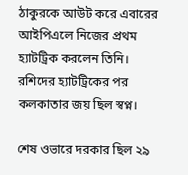ঠাকুরকে আউট করে এবারের আইপিএলে নিজের প্রথম হ্যাটট্রিক করলেন তিনি। রশিদের হ্যাটট্রিকের পর কলকাতার জয় ছিল স্বপ্ন।

শেষ ওভারে দরকার ছিল ২৯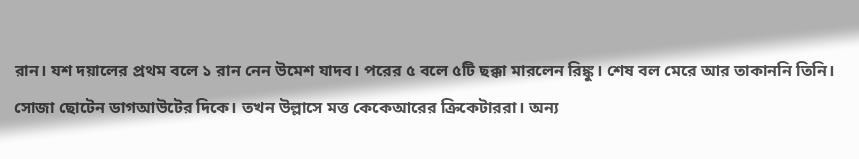রান। যশ দয়ালের প্রথম বলে ১ রান নেন উমেশ যাদব। পরের ৫ বলে ৫টি ছক্কা মারলেন রিঙ্কু। শেষ বল মেরে আর তাকাননি তিনি। সোজা ছোটেন ডাগআউটের দিকে। তখন উল্লাসে মত্ত কেকেআরের ক্রিকেটাররা। অন্য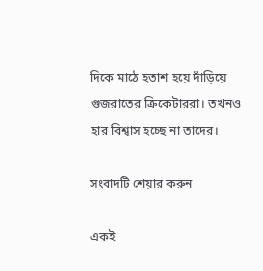দিকে মাঠে হতাশ হয়ে দাঁড়িয়ে গুজরাতের ক্রিকেটাররা। তখনও হার বিশ্বাস হচ্ছে না তাদের।

সংবাদটি শেয়ার করুন

একই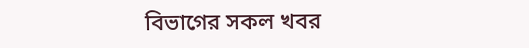বিভাগের সকল খবর